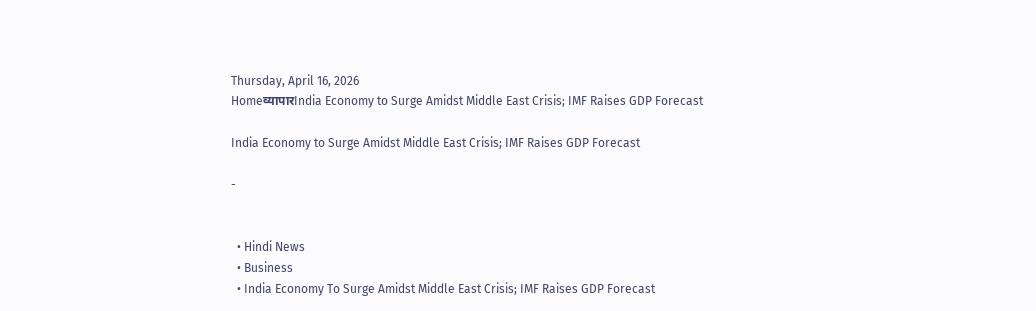Thursday, April 16, 2026
Homeव्यापारIndia Economy to Surge Amidst Middle East Crisis; IMF Raises GDP Forecast

India Economy to Surge Amidst Middle East Crisis; IMF Raises GDP Forecast

-


  • Hindi News
  • Business
  • India Economy To Surge Amidst Middle East Crisis; IMF Raises GDP Forecast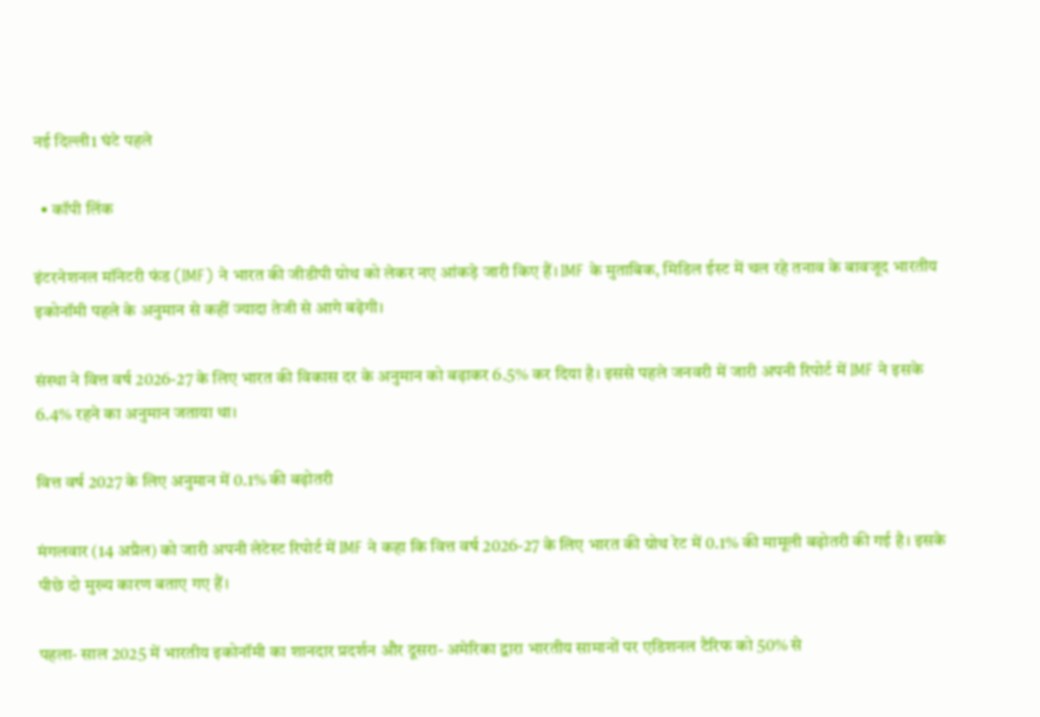नई दिल्ली1 घंटे पहले

  • कॉपी लिंक

इंटरनेशनल मॉनेटरी फंड (IMF) ने भारत की जीडीपी ग्रोथ को लेकर नए आंकड़े जारी किए हैं। IMF के मुताबिक, मिडिल ईस्ट में चल रहे तनाव के बावजूद भारतीय इकोनॉमी पहले के अनुमान से कहीं ज्यादा तेजी से आगे बढ़ेगी।

संस्था ने वित्त वर्ष 2026-27 के लिए भारत की विकास दर के अनुमान को बढ़ाकर 6.5% कर दिया है। इससे पहले जनवरी में जारी अपनी रिपोर्ट में IMF ने इसके 6.4% रहने का अनुमान जताया था।

वित्त वर्ष 2027 के लिए अनुमान में 0.1% की बढ़ोतरी

मंगलवार (14 अप्रैल) को जारी अपनी लेटेस्ट रिपोर्ट में IMF ने कहा कि वित्त वर्ष 2026-27 के लिए भारत की ग्रोथ रेट में 0.1% की मामूली बढ़ोतरी की गई है। इसके पीछे दो मुख्य कारण बताए गए हैं।

पहला- साल 2025 में भारतीय इकोनॉमी का शानदार प्रदर्शन और दूसरा- अमेरिका द्वारा भारतीय सामानों पर एडिशनल टैरिफ को 50% से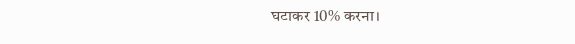घटाकर 10% करना।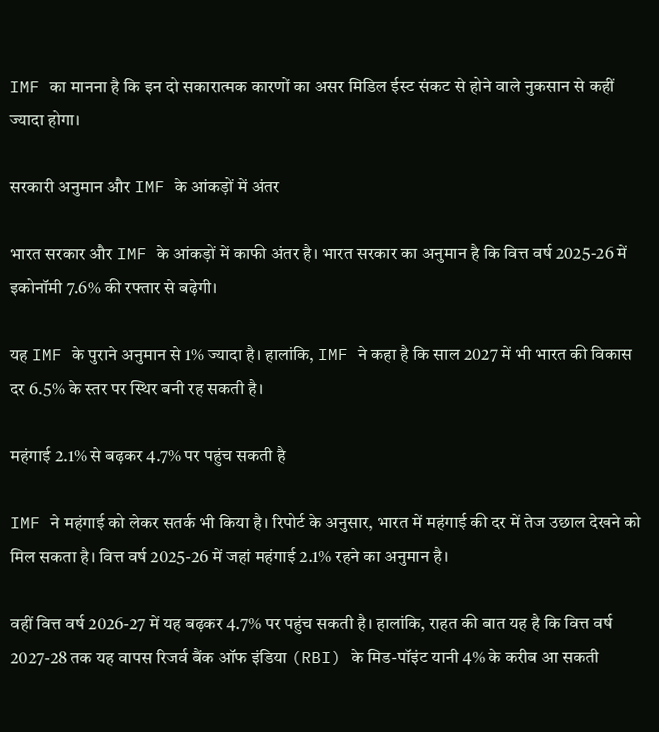IMF का मानना है कि इन दो सकारात्मक कारणों का असर मिडिल ईस्ट संकट से होने वाले नुकसान से कहीं ज्यादा होगा।

सरकारी अनुमान और IMF के आंकड़ों में अंतर

भारत सरकार और IMF के आंकड़ों में काफी अंतर है। भारत सरकार का अनुमान है कि वित्त वर्ष 2025-26 में इकोनॉमी 7.6% की रफ्तार से बढ़ेगी।

यह IMF के पुराने अनुमान से 1% ज्यादा है। हालांकि, IMF ने कहा है कि साल 2027 में भी भारत की विकास दर 6.5% के स्तर पर स्थिर बनी रह सकती है।

महंगाई 2.1% से बढ़कर 4.7% पर पहुंच सकती है

IMF ने महंगाई को लेकर सतर्क भी किया है। रिपोर्ट के अनुसार, भारत में महंगाई की दर में तेज उछाल देखने को मिल सकता है। वित्त वर्ष 2025-26 में जहां महंगाई 2.1% रहने का अनुमान है।

वहीं वित्त वर्ष 2026-27 में यह बढ़कर 4.7% पर पहुंच सकती है। हालांकि, राहत की बात यह है कि वित्त वर्ष 2027-28 तक यह वापस रिजर्व बैंक ऑफ इंडिया (RBI) के मिड-पॉइंट यानी 4% के करीब आ सकती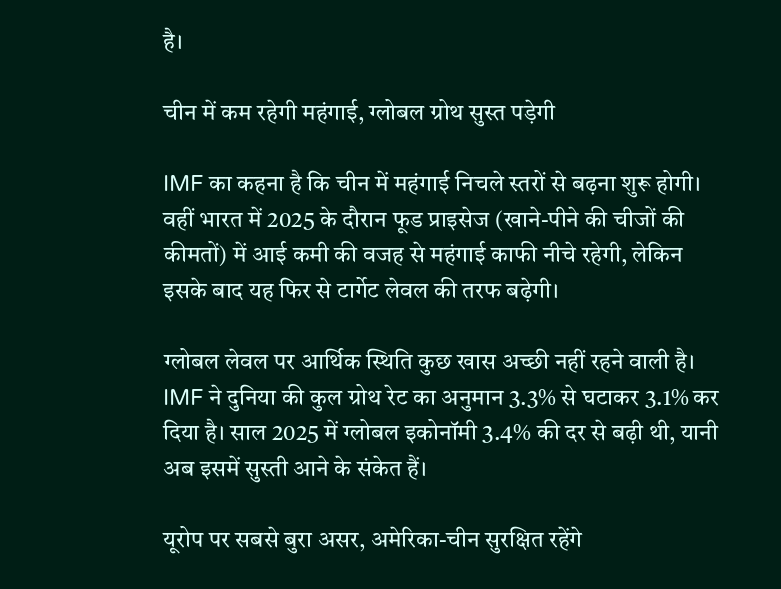है।

चीन में कम रहेगी महंगाई, ग्लोबल ग्रोथ सुस्त पड़ेगी

IMF का कहना है कि चीन में महंगाई निचले स्तरों से बढ़ना शुरू होगी। वहीं भारत में 2025 के दौरान फूड प्राइसेज (खाने-पीने की चीजों की कीमतों) में आई कमी की वजह से महंगाई काफी नीचे रहेगी, लेकिन इसके बाद यह फिर से टार्गेट लेवल की तरफ बढ़ेगी।

ग्लोबल लेवल पर आर्थिक स्थिति कुछ खास अच्छी नहीं रहने वाली है। IMF ने दुनिया की कुल ग्रोथ रेट का अनुमान 3.3% से घटाकर 3.1% कर दिया है। साल 2025 में ग्लोबल इकोनॉमी 3.4% की दर से बढ़ी थी, यानी अब इसमें सुस्ती आने के संकेत हैं।

यूरोप पर सबसे बुरा असर, अमेरिका-चीन सुरक्षित रहेंगे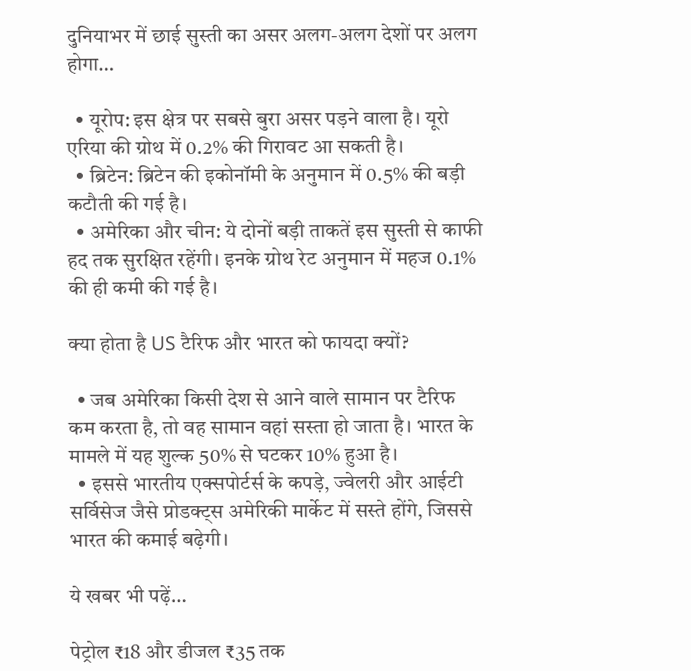दुनियाभर में छाई सुस्ती का असर अलग-अलग देशों पर अलग होगा…

  • यूरोप: इस क्षेत्र पर सबसे बुरा असर पड़ने वाला है। यूरो एरिया की ग्रोथ में 0.2% की गिरावट आ सकती है।
  • ब्रिटेन: ब्रिटेन की इकोनॉमी के अनुमान में 0.5% की बड़ी कटौती की गई है।
  • अमेरिका और चीन: ये दोनों बड़ी ताकतें इस सुस्ती से काफी हद तक सुरक्षित रहेंगी। इनके ग्रोथ रेट अनुमान में महज 0.1% की ही कमी की गई है।

क्या होता है US टैरिफ और भारत को फायदा क्यों?

  • जब अमेरिका किसी देश से आने वाले सामान पर टैरिफ कम करता है, तो वह सामान वहां सस्ता हो जाता है। भारत के मामले में यह शुल्क 50% से घटकर 10% हुआ है।
  • इससे भारतीय एक्सपोर्टर्स के कपड़े, ज्वेलरी और आईटी सर्विसेज जैसे प्रोडक्ट्स अमेरिकी मार्केट में सस्ते होंगे, जिससे भारत की कमाई बढ़ेगी।

ये खबर भी पढ़ें…

पेट्रोल ₹18 और डीजल ₹35 तक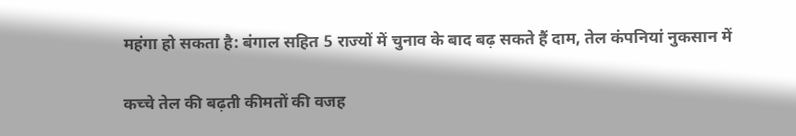महंगा हो सकता है: बंगाल सहित 5 राज्यों में चुनाव के बाद बढ़ सकते हैं दाम, तेल कंपनियां नुकसान में

कच्चे तेल की बढ़ती कीमतों की वजह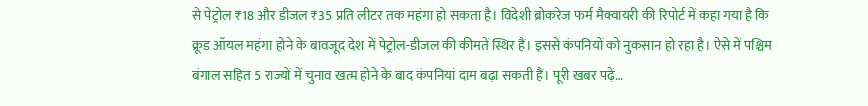से पेट्रोल ₹18 और डीजल ₹35 प्रति लीटर तक महंगा हो सकता है। विदेशी ब्रोकरेज फर्म मैक्वायरी की रिपोर्ट में कहा गया है कि क्रूड ऑयल महंगा होने के बावजूद देश में पेट्रोल-डीजल की कीमतें स्थिर हैं। इससे कंपनियों को नुकसान हो रहा है। ऐसे में पश्चिम बंगाल सहित 5 राज्यों में चुनाव खत्म होने के बाद कंपनियां दाम बढ़ा सकती हैं। पूरी खबर पढ़ें…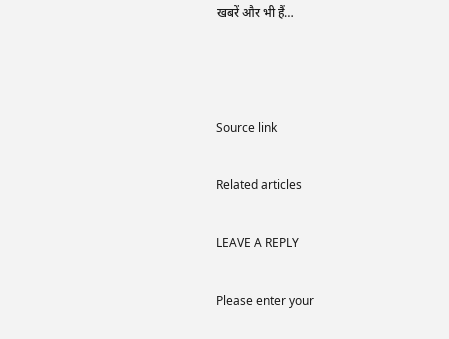खबरें और भी हैं…



Source link

Related articles

LEAVE A REPLY

Please enter your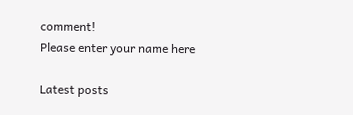comment!
Please enter your name here

Latest posts